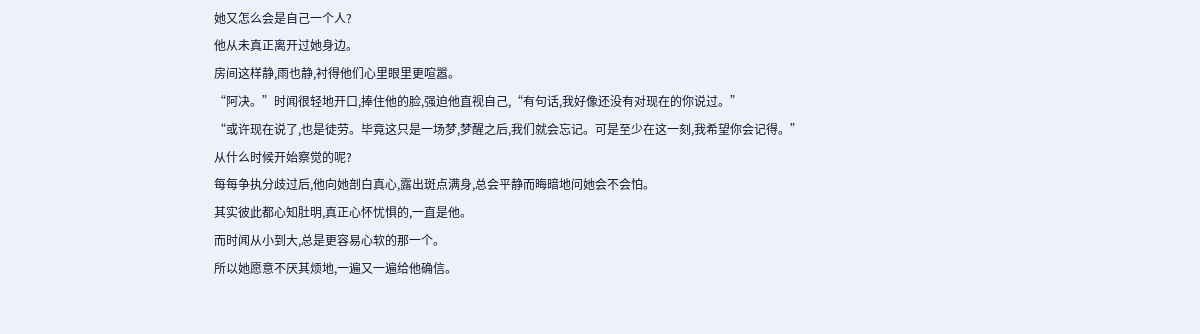她又怎么会是自己一个人?
他从未真正离开过她身边。
房间这样静,雨也静,衬得他们心里眼里更喧嚣。
“阿决。”时闻很轻地开口,捧住他的脸,强迫他直视自己,“有句话,我好像还没有对现在的你说过。”
“或许现在说了,也是徒劳。毕竟这只是一场梦,梦醒之后,我们就会忘记。可是至少在这一刻,我希望你会记得。”
从什么时候开始察觉的呢?
每每争执分歧过后,他向她剖白真心,露出斑点满身,总会平静而晦暗地问她会不会怕。
其实彼此都心知肚明,真正心怀忧惧的,一直是他。
而时闻从小到大,总是更容易心软的那一个。
所以她愿意不厌其烦地,一遍又一遍给他确信。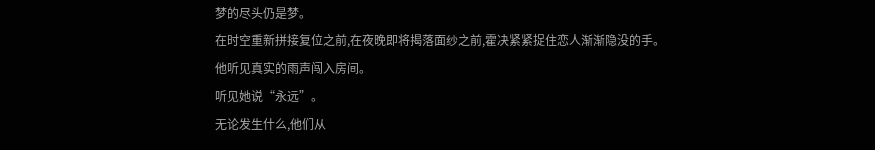梦的尽头仍是梦。
在时空重新拼接复位之前,在夜晚即将揭落面纱之前,霍决紧紧捉住恋人渐渐隐没的手。
他听见真实的雨声闯入房间。
听见她说“永远”。
无论发生什么,他们从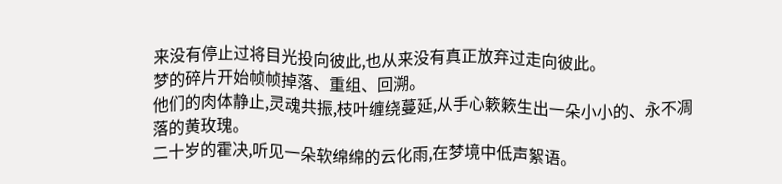来没有停止过将目光投向彼此,也从来没有真正放弃过走向彼此。
梦的碎片开始帧帧掉落、重组、回溯。
他们的肉体静止,灵魂共振,枝叶缠绕蔓延,从手心簌簌生出一朵小小的、永不凋落的黄玫瑰。
二十岁的霍决,听见一朵软绵绵的云化雨,在梦境中低声絮语。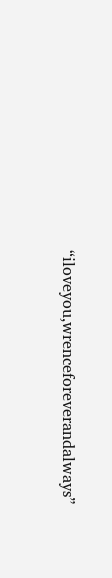“iloveyou,wrenceforeverandalways”